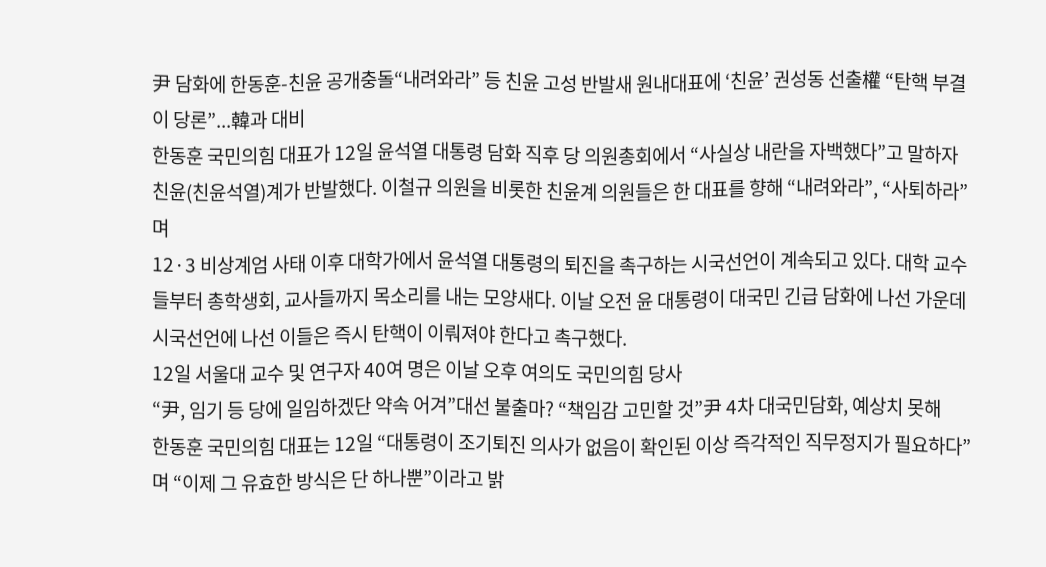尹 담화에 한동훈-친윤 공개충돌“내려와라” 등 친윤 고성 반발새 원내대표에 ‘친윤’ 권성동 선출權 “탄핵 부결이 당론”...韓과 대비
한동훈 국민의힘 대표가 12일 윤석열 대통령 담화 직후 당 의원총회에서 “사실상 내란을 자백했다”고 말하자 친윤(친윤석열)계가 반발했다. 이철규 의원을 비롯한 친윤계 의원들은 한 대표를 향해 “내려와라”, “사퇴하라”며
12·3 비상계엄 사태 이후 대학가에서 윤석열 대통령의 퇴진을 촉구하는 시국선언이 계속되고 있다. 대학 교수들부터 총학생회, 교사들까지 목소리를 내는 모양새다. 이날 오전 윤 대통령이 대국민 긴급 담화에 나선 가운데 시국선언에 나선 이들은 즉시 탄핵이 이뤄져야 한다고 촉구했다.
12일 서울대 교수 및 연구자 40여 명은 이날 오후 여의도 국민의힘 당사
“尹, 임기 등 당에 일임하겠단 약속 어겨”대선 불출마? “책임감 고민할 것”尹 4차 대국민담화, 예상치 못해
한동훈 국민의힘 대표는 12일 “대통령이 조기퇴진 의사가 없음이 확인된 이상 즉각적인 직무정지가 필요하다”며 “이제 그 유효한 방식은 단 하나뿐”이라고 밝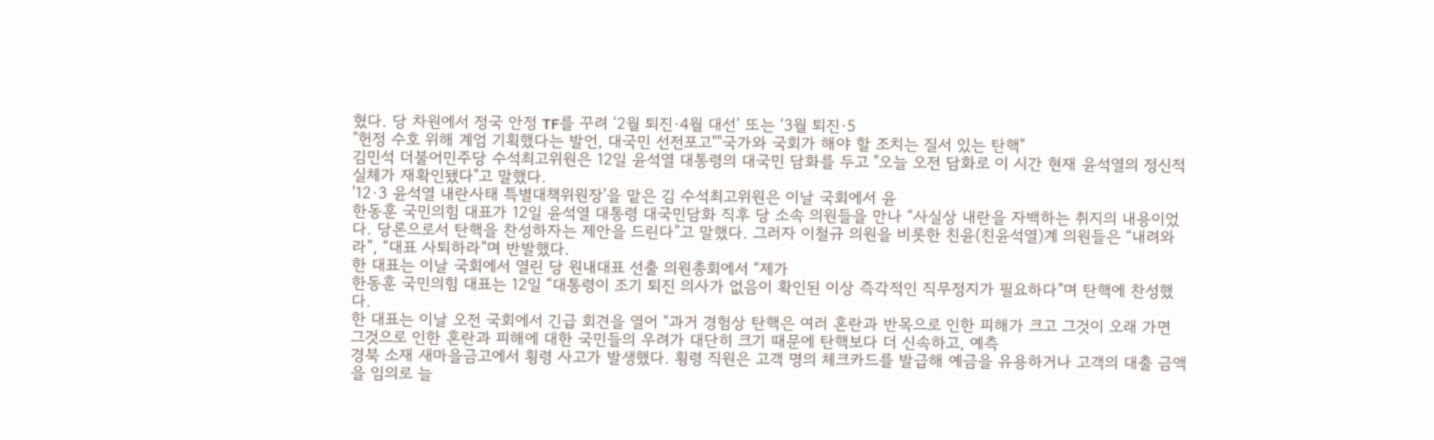혔다. 당 차원에서 정국 안정 TF를 꾸려 ‘2월 퇴진·4월 대선’ 또는 ‘3월 퇴진·5
"헌정 수호 위해 계엄 기획했다는 발언, 대국민 선전포고""국가와 국회가 해야 할 조치는 질서 있는 탄핵"
김민석 더불어민주당 수석최고위원은 12일 윤석열 대통령의 대국민 담화를 두고 "오늘 오전 담화로 이 시간 현재 윤석열의 정신적 실체가 재확인됐다"고 말했다.
'12·3 윤석열 내란사태 특별대책위원장'을 맡은 김 수석최고위원은 이날 국회에서 윤
한동훈 국민의힘 대표가 12일 윤석열 대통령 대국민담화 직후 당 소속 의원들을 만나 “사실상 내란을 자백하는 취지의 내용이었다. 당론으로서 탄핵을 찬성하자는 제안을 드린다”고 말했다. 그러자 이철규 의원을 비롯한 친윤(친윤석열)계 의원들은 “내려와라”, “대표 사퇴하라”며 반발했다.
한 대표는 이날 국회에서 열린 당 원내대표 선출 의원총회에서 “제가
한동훈 국민의힘 대표는 12일 “대통령이 조기 퇴진 의사가 없음이 확인된 이상 즉각적인 직무정지가 필요하다”며 탄핵에 찬성했다.
한 대표는 이날 오전 국회에서 긴급 회견을 열어 “과거 경험상 탄핵은 여러 혼란과 반목으로 인한 피해가 크고 그것이 오래 가면 그것으로 인한 혼란과 피해에 대한 국민들의 우려가 대단히 크기 때문에 탄핵보다 더 신속하고, 예측
경북 소재 새마을금고에서 횡령 사고가 발생했다. 횡령 직원은 고객 명의 체크카드를 발급해 예금을 유용하거나 고객의 대출 금액을 임의로 늘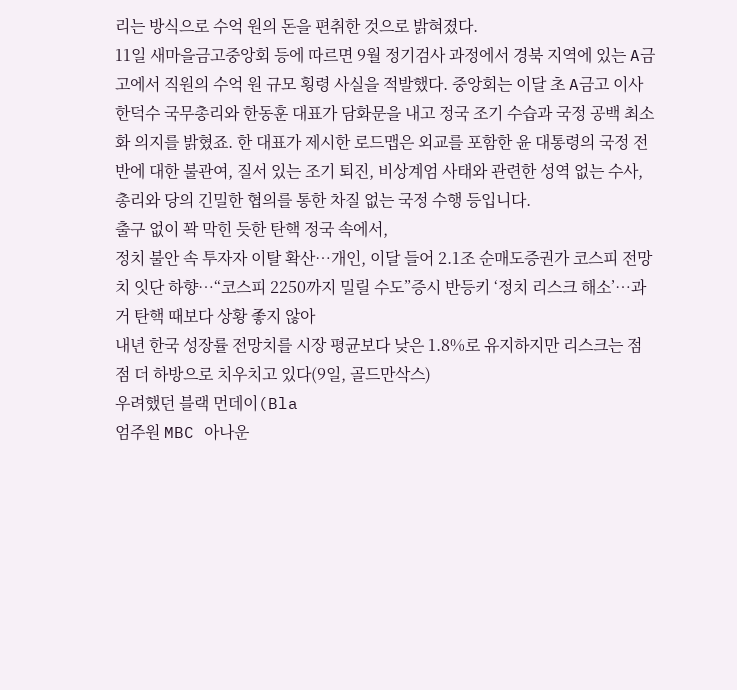리는 방식으로 수억 원의 돈을 편취한 것으로 밝혀졌다.
11일 새마을금고중앙회 등에 따르면 9월 정기검사 과정에서 경북 지역에 있는 A금고에서 직원의 수억 원 규모 횡령 사실을 적발했다. 중앙회는 이달 초 A금고 이사
한덕수 국무총리와 한동훈 대표가 담화문을 내고 정국 조기 수습과 국정 공백 최소화 의지를 밝혔죠. 한 대표가 제시한 로드맵은 외교를 포함한 윤 대통령의 국정 전반에 대한 불관여, 질서 있는 조기 퇴진, 비상계엄 사태와 관련한 성역 없는 수사, 총리와 당의 긴밀한 협의를 통한 차질 없는 국정 수행 등입니다.
출구 없이 꽉 막힌 듯한 탄핵 정국 속에서,
정치 불안 속 투자자 이탈 확산…개인, 이달 들어 2.1조 순매도증권가 코스피 전망치 잇단 하향…“코스피 2250까지 밀릴 수도”증시 반등키 ‘정치 리스크 해소’…과거 탄핵 때보다 상황 좋지 않아
내년 한국 성장률 전망치를 시장 평균보다 낮은 1.8%로 유지하지만 리스크는 점점 더 하방으로 치우치고 있다(9일, 골드만삭스)
우려했던 블랙 먼데이(Bla
엄주원 MBC 아나운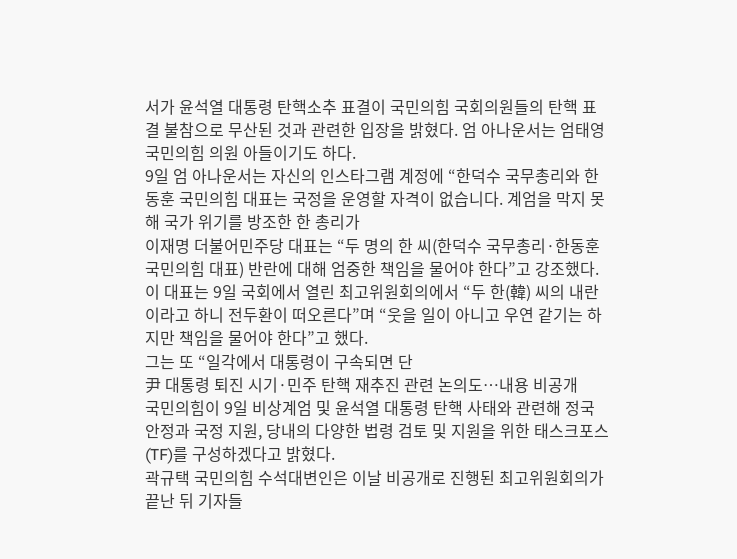서가 윤석열 대통령 탄핵소추 표결이 국민의힘 국회의원들의 탄핵 표결 불참으로 무산된 것과 관련한 입장을 밝혔다. 엄 아나운서는 엄태영 국민의힘 의원 아들이기도 하다.
9일 엄 아나운서는 자신의 인스타그램 계정에 “한덕수 국무총리와 한동훈 국민의힘 대표는 국정을 운영할 자격이 없습니다. 계엄을 막지 못해 국가 위기를 방조한 한 총리가
이재명 더불어민주당 대표는 “두 명의 한 씨(한덕수 국무총리·한동훈 국민의힘 대표) 반란에 대해 엄중한 책임을 물어야 한다”고 강조했다.
이 대표는 9일 국회에서 열린 최고위원회의에서 “두 한(韓) 씨의 내란이라고 하니 전두환이 떠오른다”며 “웃을 일이 아니고 우연 같기는 하지만 책임을 물어야 한다”고 했다.
그는 또 “일각에서 대통령이 구속되면 단
尹 대통령 퇴진 시기·민주 탄핵 재추진 관련 논의도…내용 비공개
국민의힘이 9일 비상계엄 및 윤석열 대통령 탄핵 사태와 관련해 정국 안정과 국정 지원, 당내의 다양한 법령 검토 및 지원을 위한 태스크포스(TF)를 구성하겠다고 밝혔다.
곽규택 국민의힘 수석대변인은 이날 비공개로 진행된 최고위원회의가 끝난 뒤 기자들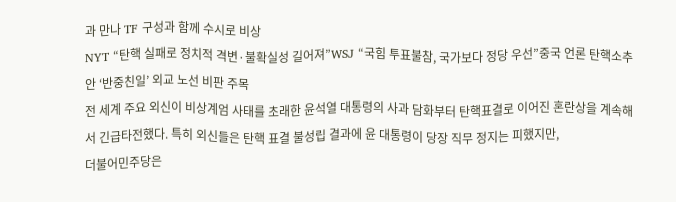과 만나 TF 구성과 함께 수시로 비상
NYT “탄핵 실패로 정치적 격변·불확실성 길어져”WSJ “국힘 투표불참, 국가보다 정당 우선”중국 언론 탄핵소추안 ‘반중친일’ 외교 노선 비판 주목
전 세계 주요 외신이 비상계엄 사태를 초래한 윤석열 대통령의 사과 담화부터 탄핵표결로 이어진 혼란상을 계속해서 긴급타전했다. 특히 외신들은 탄핵 표결 불성립 결과에 윤 대통령이 당장 직무 정지는 피했지만,
더불어민주당은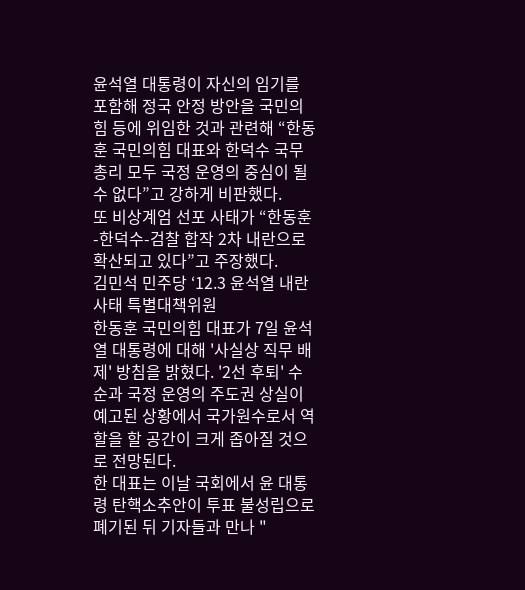윤석열 대통령이 자신의 임기를 포함해 정국 안정 방안을 국민의힘 등에 위임한 것과 관련해 “한동훈 국민의힘 대표와 한덕수 국무총리 모두 국정 운영의 중심이 될 수 없다”고 강하게 비판했다.
또 비상계엄 선포 사태가 “한동훈-한덕수-검찰 합작 2차 내란으로 확산되고 있다”고 주장했다.
김민석 민주당 ‘12.3 윤석열 내란사태 특별대책위원
한동훈 국민의힘 대표가 7일 윤석열 대통령에 대해 '사실상 직무 배제' 방침을 밝혔다. '2선 후퇴' 수순과 국정 운영의 주도권 상실이 예고된 상황에서 국가원수로서 역할을 할 공간이 크게 좁아질 것으로 전망된다.
한 대표는 이날 국회에서 윤 대통령 탄핵소추안이 투표 불성립으로 폐기된 뒤 기자들과 만나 "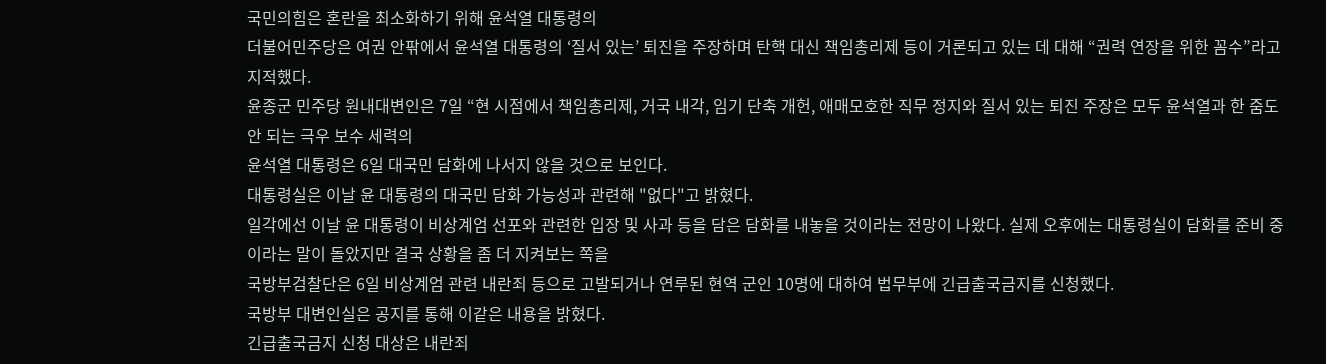국민의힘은 혼란을 최소화하기 위해 윤석열 대통령의
더불어민주당은 여권 안팎에서 윤석열 대통령의 ‘질서 있는’ 퇴진을 주장하며 탄핵 대신 책임총리제 등이 거론되고 있는 데 대해 “권력 연장을 위한 꼼수”라고 지적했다.
윤종군 민주당 원내대변인은 7일 “현 시점에서 책임총리제, 거국 내각, 임기 단축 개헌, 애매모호한 직무 정지와 질서 있는 퇴진 주장은 모두 윤석열과 한 줌도 안 되는 극우 보수 세력의
윤석열 대통령은 6일 대국민 담화에 나서지 않을 것으로 보인다.
대통령실은 이날 윤 대통령의 대국민 담화 가능성과 관련해 "없다"고 밝혔다.
일각에선 이날 윤 대통령이 비상계엄 선포와 관련한 입장 및 사과 등을 담은 담화를 내놓을 것이라는 전망이 나왔다. 실제 오후에는 대통령실이 담화를 준비 중이라는 말이 돌았지만 결국 상황을 좀 더 지켜보는 쪽을
국방부검찰단은 6일 비상계엄 관련 내란죄 등으로 고발되거나 연루된 현역 군인 10명에 대하여 법무부에 긴급출국금지를 신청했다.
국방부 대변인실은 공지를 통해 이같은 내용을 밝혔다.
긴급출국금지 신청 대상은 내란죄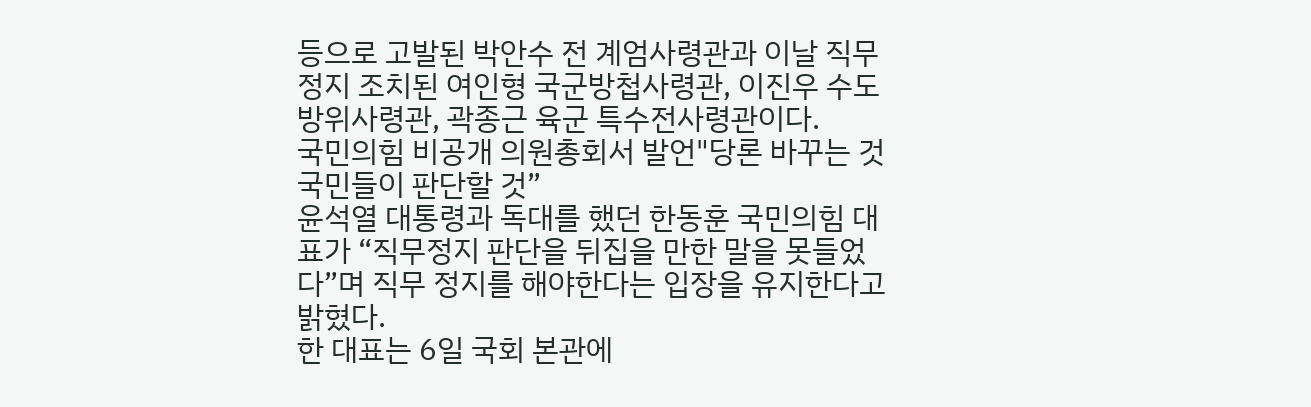등으로 고발된 박안수 전 계엄사령관과 이날 직무정지 조치된 여인형 국군방첩사령관, 이진우 수도방위사령관, 곽종근 육군 특수전사령관이다.
국민의힘 비공개 의원총회서 발언"당론 바꾸는 것 국민들이 판단할 것”
윤석열 대통령과 독대를 했던 한동훈 국민의힘 대표가 “직무정지 판단을 뒤집을 만한 말을 못들었다”며 직무 정지를 해야한다는 입장을 유지한다고 밝혔다.
한 대표는 6일 국회 본관에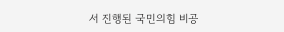서 진행된 국민의힘 비공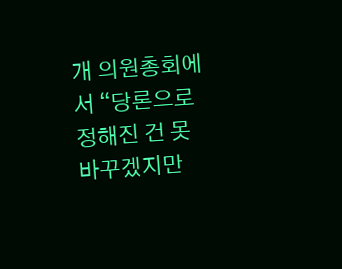개 의원총회에서 “당론으로 정해진 건 못 바꾸겠지만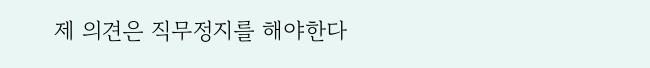제 의견은 직무정지를 해야한다